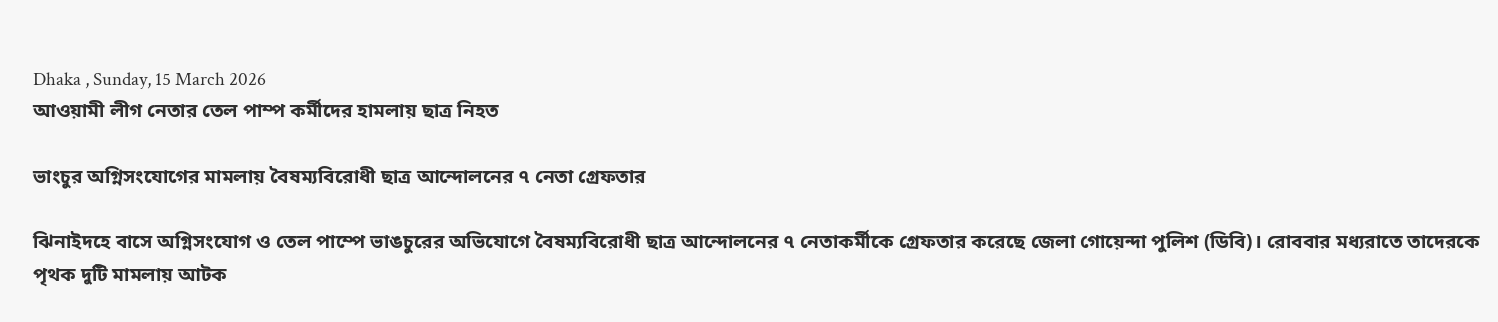Dhaka , Sunday, 15 March 2026
আওয়ামী লীগ নেতার তেল পাম্প কর্মীদের হামলায় ছাত্র নিহত

ভাংচুর অগ্নিসংযোগের মামলায় বৈষম্যবিরোধী ছাত্র আন্দোলনের ৭ নেতা গ্রেফতার

ঝিনাইদহে বাসে অগ্নিসংযোগ ও তেল পাম্পে ভাঙচুরের অভিযোগে বৈষম্যবিরোধী ছাত্র আন্দোলনের ৭ নেতাকর্মীকে গ্রেফতার করেছে জেলা গোয়েন্দা পুলিশ (ডিবি)। রোববার মধ্যরাতে তাদেরকে পৃথক দুটি মামলায় আটক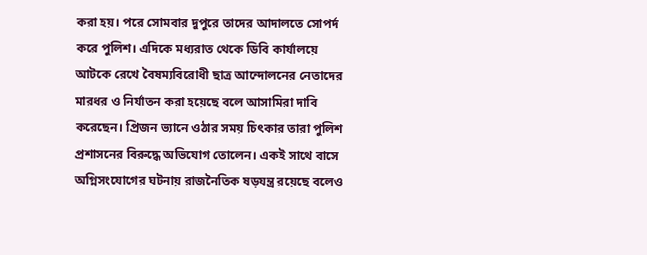করা হয়। পরে সোমবার দুপুরে তাদের আদালতে সোপর্দ করে পুলিশ। এদিকে মধ্যরাত থেকে ডিবি কার্যালয়ে আটকে রেখে বৈষম্যবিরোধী ছাত্র আন্দোলনের নেতাদের মারধর ও নির্যাতন করা হয়েছে বলে আসামিরা দাবি করেছেন। প্রিজন ভ্যানে ওঠার সময় চিৎকার তারা পুলিশ প্রশাসনের বিরুদ্ধে অভিযোগ তোলেন। একই সাথে বাসে অগ্নিসংযোগের ঘটনায় রাজনৈতিক ষড়যন্ত্র রয়েছে বলেও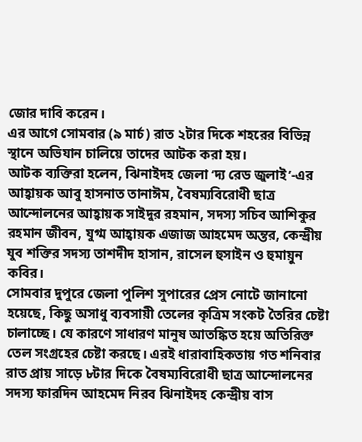জোর দাবি করেন।
এর আগে সোমবার (৯ মার্চ) রাত ২টার দিকে শহরের বিভিন্ন স্থানে অভিযান চালিয়ে তাদের আটক করা হয়।
আটক ব্যক্তিরা হলেন, ঝিনাইদহ জেলা ‘দ্য রেড জুলাই’-এর আহ্বায়ক আবু হাসনাত তানাঈম, বৈষম্যবিরোধী ছাত্র আন্দোলনের আহ্বায়ক সাইদুর রহমান, সদস্য সচিব আশিকুর রহমান জীবন, যুগ্ম আহ্বায়ক এজাজ আহমেদ অন্তর, কেন্দ্রীয় যুব শক্তির সদস্য তাশদীদ হাসান, রাসেল হুসাইন ও হুমায়ুন কবির।
সোমবার দুপুরে জেলা পুলিশ সুপারের প্রেস নোটে জানানো হয়েছে, কিছু অসাধু ব্যবসায়ী তেলের কৃত্রিম সংকট তৈরির চেষ্টা চালাচ্ছে। যে কারণে সাধারণ মানুষ আতঙ্কিত হয়ে অতিরিক্ত তেল সংগ্রহের চেষ্টা করছে। এরই ধারাবাহিকতায় গত শনিবার রাত প্রায় সাড়ে ৮টার দিকে বৈষম্যবিরোধী ছাত্র আন্দোলনের সদস্য ফারদিন আহমেদ নিরব ঝিনাইদহ কেন্দ্রীয় বাস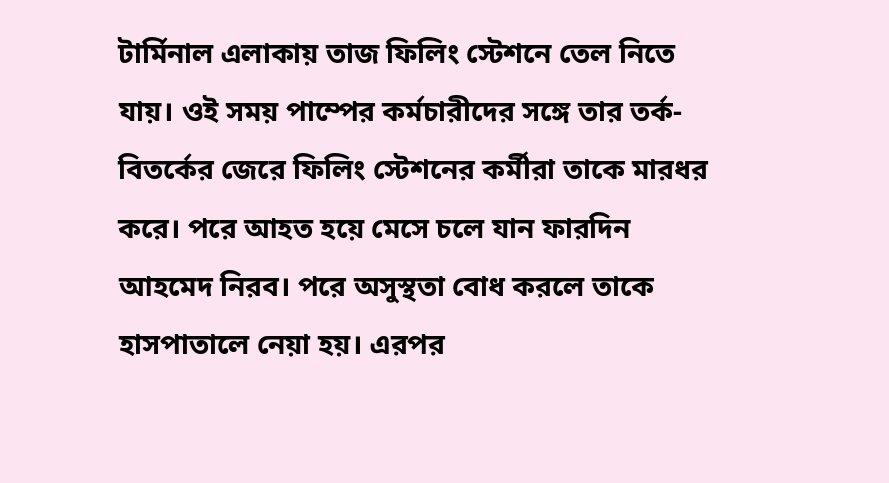টার্মিনাল এলাকায় তাজ ফিলিং স্টেশনে তেল নিতে যায়। ওই সময় পাম্পের কর্মচারীদের সঙ্গে তার তর্ক-বিতর্কের জেরে ফিলিং স্টেশনের কর্মীরা তাকে মারধর করে। পরে আহত হয়ে মেসে চলে যান ফারদিন আহমেদ নিরব। পরে অসুস্থতা বোধ করলে তাকে হাসপাতালে নেয়া হয়। এরপর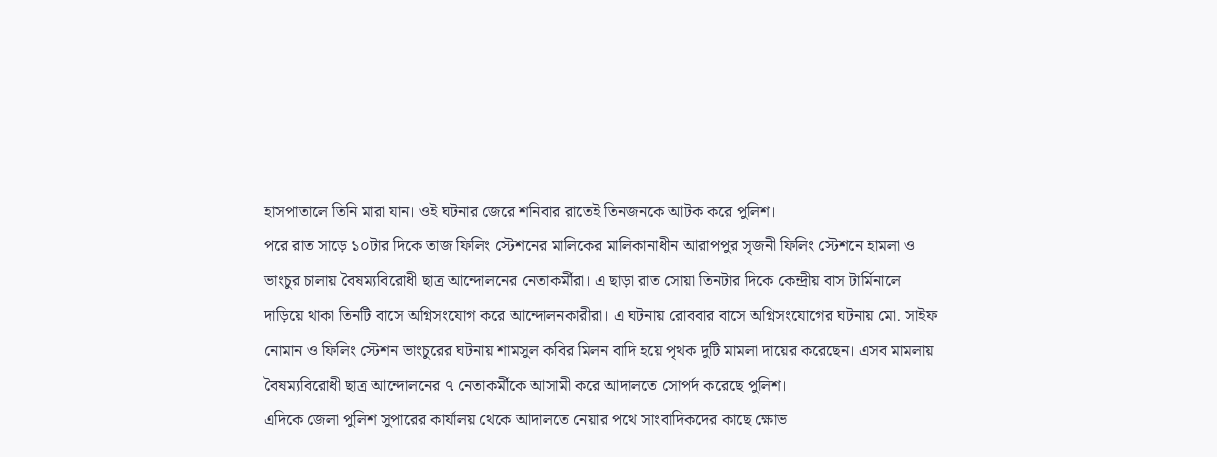হাসপাতালে তিনি মারা যান। ওই ঘটনার জেরে শনিবার রাতেই তিনজনকে আটক করে পুলিশ।
পরে রাত সাড়ে ১০টার দিকে তাজ ফিলিং স্টেশনের মালিকের মালিকানাধীন আরাপপুর সৃজনী ফিলিং স্টেশনে হামলা ও ভাংচুর চালায় বৈষম্যবিরোধী ছাত্র আন্দোলনের নেতাকর্মীরা। এ ছাড়া রাত সোয়া তিনটার দিকে কেন্দ্রীয় বাস টার্মিনালে দাড়িয়ে থাকা তিনটি বাসে অগ্নিসংযোগ করে আন্দোলনকারীরা। এ ঘটনায় রোববার বাসে অগ্নিসংযোগের ঘটনায় মো. সাইফ নোমান ও ফিলিং স্টেশন ভাংচুরের ঘটনায় শামসুল কবির মিলন বাদি হয়ে পৃথক দুটি মামলা দায়ের করেছেন। এসব মামলায় বৈষম্যবিরোধী ছাত্র আন্দোলনের ৭ নেতাকর্মীকে আসামী করে আদালতে সোপর্দ করেছে পুলিশ।
এদিকে জেলা পুলিশ সুপারের কার্যালয় থেকে আদালতে নেয়ার পথে সাংবাদিকদের কাছে ক্ষোভ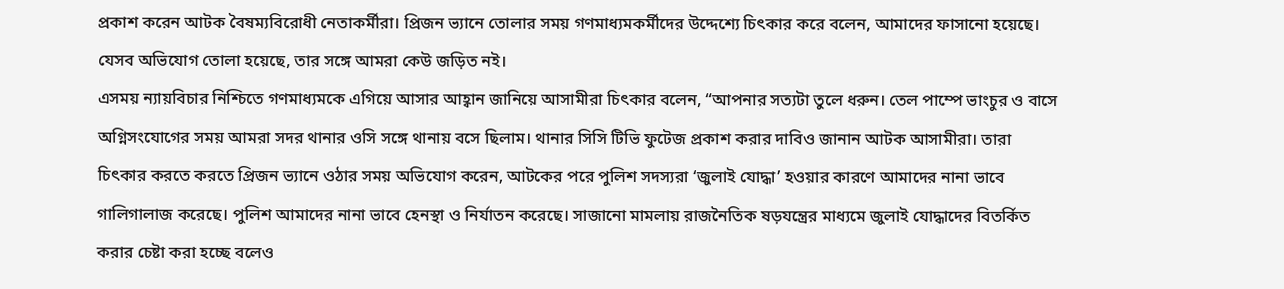প্রকাশ করেন আটক বৈষম্যবিরোধী নেতাকর্মীরা। প্রিজন ভ্যানে তোলার সময় গণমাধ্যমকর্মীদের উদ্দেশ্যে চিৎকার করে বলেন, আমাদের ফাসানো হয়েছে। যেসব অভিযোগ তোলা হয়েছে, তার সঙ্গে আমরা কেউ জড়িত নই।
এসময় ন্যায়বিচার নিশ্চিতে গণমাধ্যমকে এগিয়ে আসার আহ্বান জানিয়ে আসামীরা চিৎকার বলেন, “আপনার সত্যটা তুলে ধরুন। তেল পাম্পে ভাংচুর ও বাসে অগ্নিসংযোগের সময় আমরা সদর থানার ওসি সঙ্গে থানায় বসে ছিলাম। থানার সিসি টিভি ফুটেজ প্রকাশ করার দাবিও জানান আটক আসামীরা। তারা চিৎকার করতে করতে প্রিজন ভ্যানে ওঠার সময় অভিযোগ করেন, আটকের পরে পুলিশ সদস্যরা ‘জুলাই যোদ্ধা’ হওয়ার কারণে আমাদের নানা ভাবে গালিগালাজ করেছে। পুলিশ আমাদের নানা ভাবে হেনস্থা ও নির্যাতন করেছে। সাজানো মামলায় রাজনৈতিক ষড়যন্ত্রের মাধ্যমে জুলাই যোদ্ধাদের বিতর্কিত করার চেষ্টা করা হচ্ছে বলেও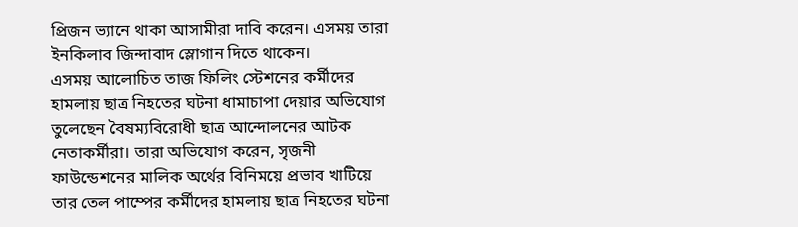প্রিজন ভ্যানে থাকা আসামীরা দাবি করেন। এসময় তারা ইনকিলাব জিন্দাবাদ স্লোগান দিতে থাকেন।
এসময় আলোচিত তাজ ফিলিং স্টেশনের কর্মীদের হামলায় ছাত্র নিহতের ঘটনা ধামাচাপা দেয়ার অভিযোগ তুলেছেন বৈষম্যবিরোধী ছাত্র আন্দোলনের আটক নেতাকর্মীরা। তারা অভিযোগ করেন, সৃজনী ফাউন্ডেশনের মালিক অর্থের বিনিময়ে প্রভাব খাটিয়ে তার তেল পাম্পের কর্মীদের হামলায় ছাত্র নিহতের ঘটনা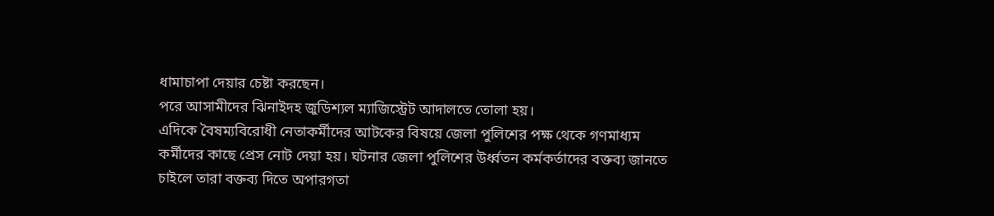ধামাচাপা দেয়ার চেষ্টা করছেন।
পরে আসামীদের ঝিনাইদহ জুডিশ্যল ম্যাজিস্ট্রেট আদালতে তোলা হয়।
এদিকে বৈষম্যবিরোধী নেতাকর্মীদের আটকের বিষয়ে জেলা পুলিশের পক্ষ থেকে গণমাধ্যম কর্মীদের কাছে প্রেস নোট দেয়া হয়। ঘটনার জেলা পুলিশের উর্ধ্বতন কর্মকর্তাদের বক্তব্য জানতে চাইলে তারা বক্তব্য দিতে অপারগতা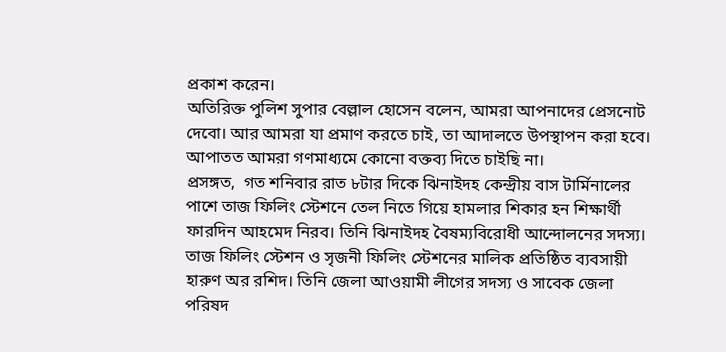প্রকাশ করেন।
অতিরিক্ত পুলিশ সুপার বেল্লাল হোসেন বলেন, আমরা আপনাদের প্রেসনোট দেবো। আর আমরা যা প্রমাণ করতে চাই, তা আদালতে উপস্থাপন করা হবে। আপাতত আমরা গণমাধ্যমে কোনো বক্তব্য দিতে চাইছি না।
প্রসঙ্গত,  গত শনিবার রাত ৮টার দিকে ঝিনাইদহ কেন্দ্রীয় বাস টার্মিনালের পাশে তাজ ফিলিং স্টেশনে তেল নিতে গিয়ে হামলার শিকার হন শিক্ষার্থী ফারদিন আহমেদ নিরব। তিনি ঝিনাইদহ বৈষম্যবিরোধী আন্দোলনের সদস্য। তাজ ফিলিং স্টেশন ও সৃজনী ফিলিং স্টেশনের মালিক প্রতিষ্ঠিত ব্যবসায়ী হারুণ অর রশিদ। তিনি জেলা আওয়ামী লীগের সদস্য ও সাবেক জেলা পরিষদ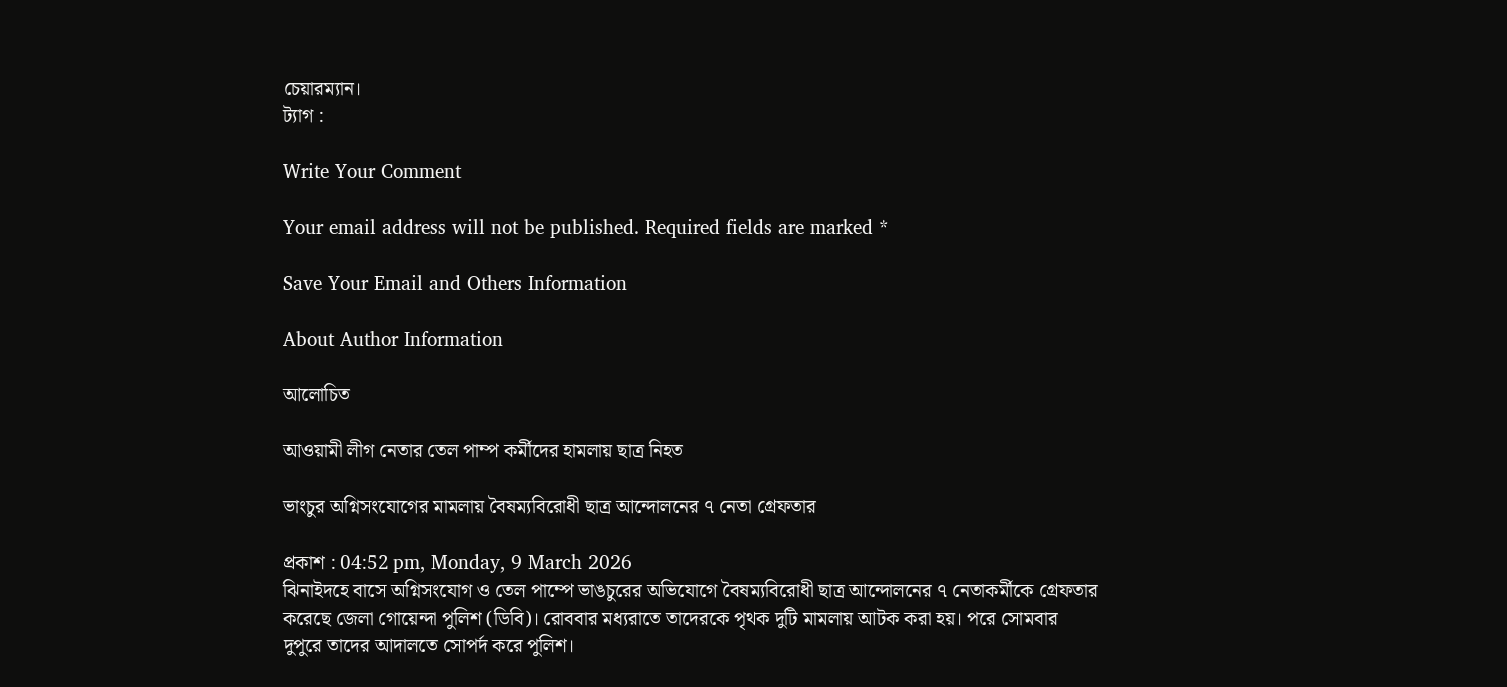চেয়ারম্যান।
ট্যাগ :

Write Your Comment

Your email address will not be published. Required fields are marked *

Save Your Email and Others Information

About Author Information

আলোচিত

আওয়ামী লীগ নেতার তেল পাম্প কর্মীদের হামলায় ছাত্র নিহত

ভাংচুর অগ্নিসংযোগের মামলায় বৈষম্যবিরোধী ছাত্র আন্দোলনের ৭ নেতা গ্রেফতার

প্রকাশ : 04:52 pm, Monday, 9 March 2026
ঝিনাইদহে বাসে অগ্নিসংযোগ ও তেল পাম্পে ভাঙচুরের অভিযোগে বৈষম্যবিরোধী ছাত্র আন্দোলনের ৭ নেতাকর্মীকে গ্রেফতার করেছে জেলা গোয়েন্দা পুলিশ (ডিবি)। রোববার মধ্যরাতে তাদেরকে পৃথক দুটি মামলায় আটক করা হয়। পরে সোমবার দুপুরে তাদের আদালতে সোপর্দ করে পুলিশ।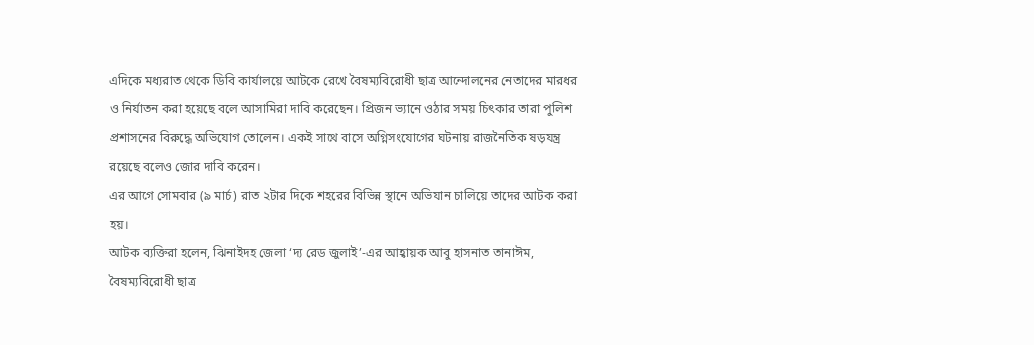এদিকে মধ্যরাত থেকে ডিবি কার্যালয়ে আটকে রেখে বৈষম্যবিরোধী ছাত্র আন্দোলনের নেতাদের মারধর ও নির্যাতন করা হয়েছে বলে আসামিরা দাবি করেছেন। প্রিজন ভ্যানে ওঠার সময় চিৎকার তারা পুলিশ প্রশাসনের বিরুদ্ধে অভিযোগ তোলেন। একই সাথে বাসে অগ্নিসংযোগের ঘটনায় রাজনৈতিক ষড়যন্ত্র রয়েছে বলেও জোর দাবি করেন।
এর আগে সোমবার (৯ মার্চ) রাত ২টার দিকে শহরের বিভিন্ন স্থানে অভিযান চালিয়ে তাদের আটক করা হয়।
আটক ব্যক্তিরা হলেন, ঝিনাইদহ জেলা ‘দ্য রেড জুলাই’-এর আহ্বায়ক আবু হাসনাত তানাঈম, বৈষম্যবিরোধী ছাত্র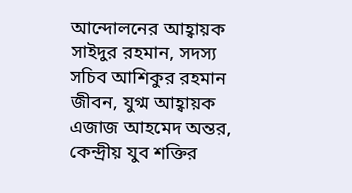আন্দোলনের আহ্বায়ক সাইদুর রহমান, সদস্য সচিব আশিকুর রহমান জীবন, যুগ্ম আহ্বায়ক এজাজ আহমেদ অন্তর, কেন্দ্রীয় যুব শক্তির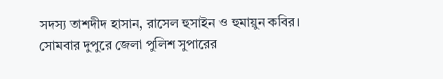সদস্য তাশদীদ হাসান, রাসেল হুসাইন ও হুমায়ুন কবির।
সোমবার দুপুরে জেলা পুলিশ সুপারের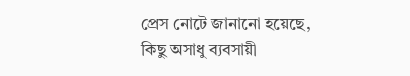প্রেস নোটে জানানো হয়েছে, কিছু অসাধু ব্যবসায়ী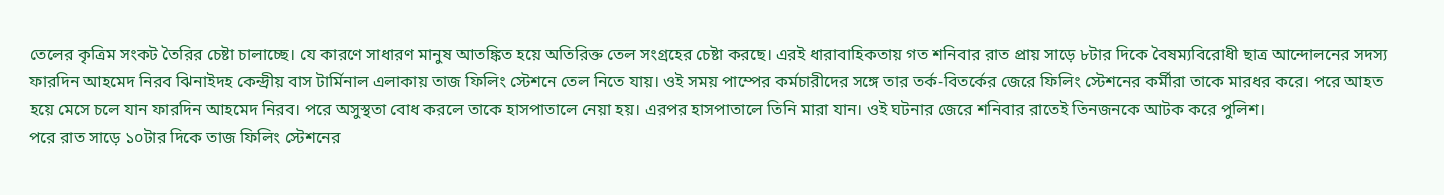তেলের কৃত্রিম সংকট তৈরির চেষ্টা চালাচ্ছে। যে কারণে সাধারণ মানুষ আতঙ্কিত হয়ে অতিরিক্ত তেল সংগ্রহের চেষ্টা করছে। এরই ধারাবাহিকতায় গত শনিবার রাত প্রায় সাড়ে ৮টার দিকে বৈষম্যবিরোধী ছাত্র আন্দোলনের সদস্য ফারদিন আহমেদ নিরব ঝিনাইদহ কেন্দ্রীয় বাস টার্মিনাল এলাকায় তাজ ফিলিং স্টেশনে তেল নিতে যায়। ওই সময় পাম্পের কর্মচারীদের সঙ্গে তার তর্ক-বিতর্কের জেরে ফিলিং স্টেশনের কর্মীরা তাকে মারধর করে। পরে আহত হয়ে মেসে চলে যান ফারদিন আহমেদ নিরব। পরে অসুস্থতা বোধ করলে তাকে হাসপাতালে নেয়া হয়। এরপর হাসপাতালে তিনি মারা যান। ওই ঘটনার জেরে শনিবার রাতেই তিনজনকে আটক করে পুলিশ।
পরে রাত সাড়ে ১০টার দিকে তাজ ফিলিং স্টেশনের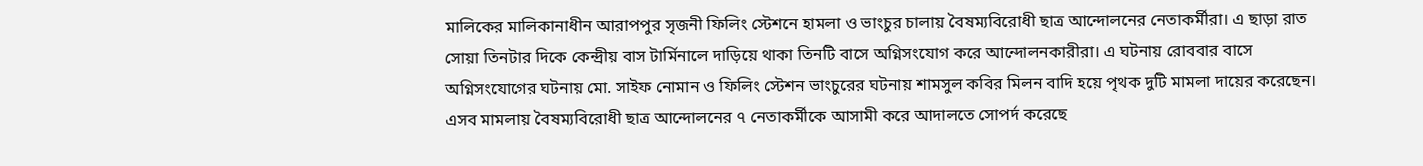মালিকের মালিকানাধীন আরাপপুর সৃজনী ফিলিং স্টেশনে হামলা ও ভাংচুর চালায় বৈষম্যবিরোধী ছাত্র আন্দোলনের নেতাকর্মীরা। এ ছাড়া রাত সোয়া তিনটার দিকে কেন্দ্রীয় বাস টার্মিনালে দাড়িয়ে থাকা তিনটি বাসে অগ্নিসংযোগ করে আন্দোলনকারীরা। এ ঘটনায় রোববার বাসে অগ্নিসংযোগের ঘটনায় মো. সাইফ নোমান ও ফিলিং স্টেশন ভাংচুরের ঘটনায় শামসুল কবির মিলন বাদি হয়ে পৃথক দুটি মামলা দায়ের করেছেন। এসব মামলায় বৈষম্যবিরোধী ছাত্র আন্দোলনের ৭ নেতাকর্মীকে আসামী করে আদালতে সোপর্দ করেছে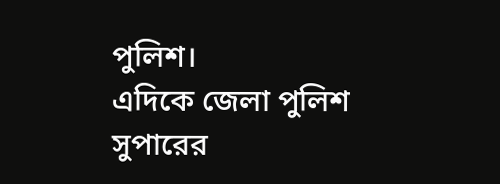পুলিশ।
এদিকে জেলা পুলিশ সুপারের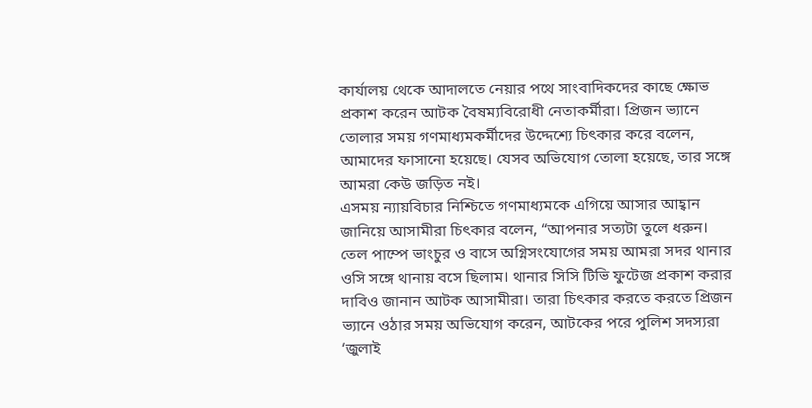কার্যালয় থেকে আদালতে নেয়ার পথে সাংবাদিকদের কাছে ক্ষোভ প্রকাশ করেন আটক বৈষম্যবিরোধী নেতাকর্মীরা। প্রিজন ভ্যানে তোলার সময় গণমাধ্যমকর্মীদের উদ্দেশ্যে চিৎকার করে বলেন, আমাদের ফাসানো হয়েছে। যেসব অভিযোগ তোলা হয়েছে, তার সঙ্গে আমরা কেউ জড়িত নই।
এসময় ন্যায়বিচার নিশ্চিতে গণমাধ্যমকে এগিয়ে আসার আহ্বান জানিয়ে আসামীরা চিৎকার বলেন, “আপনার সত্যটা তুলে ধরুন। তেল পাম্পে ভাংচুর ও বাসে অগ্নিসংযোগের সময় আমরা সদর থানার ওসি সঙ্গে থানায় বসে ছিলাম। থানার সিসি টিভি ফুটেজ প্রকাশ করার দাবিও জানান আটক আসামীরা। তারা চিৎকার করতে করতে প্রিজন ভ্যানে ওঠার সময় অভিযোগ করেন, আটকের পরে পুলিশ সদস্যরা ‘জুলাই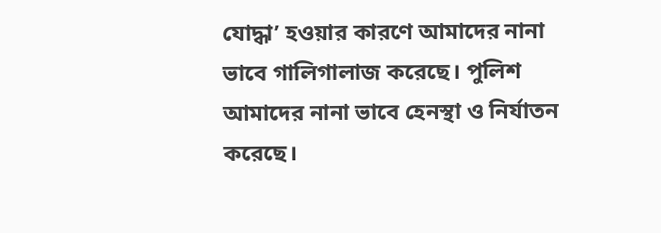যোদ্ধা’ হওয়ার কারণে আমাদের নানা ভাবে গালিগালাজ করেছে। পুলিশ আমাদের নানা ভাবে হেনস্থা ও নির্যাতন করেছে।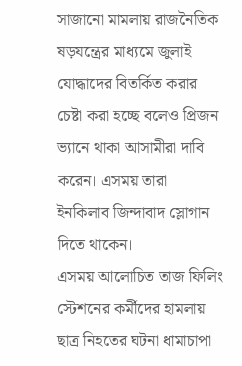সাজানো মামলায় রাজনৈতিক ষড়যন্ত্রের মাধ্যমে জুলাই যোদ্ধাদের বিতর্কিত করার চেষ্টা করা হচ্ছে বলেও প্রিজন ভ্যানে থাকা আসামীরা দাবি করেন। এসময় তারা ইনকিলাব জিন্দাবাদ স্লোগান দিতে থাকেন।
এসময় আলোচিত তাজ ফিলিং স্টেশনের কর্মীদের হামলায় ছাত্র নিহতের ঘটনা ধামাচাপা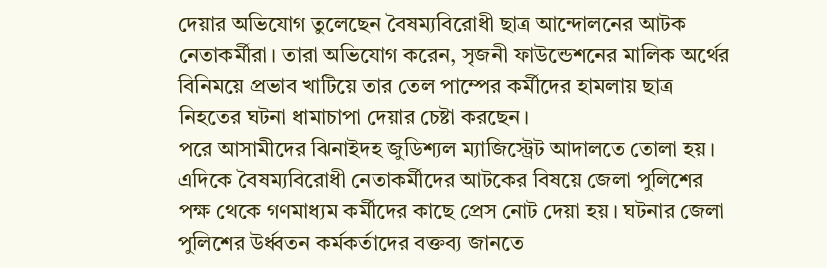দেয়ার অভিযোগ তুলেছেন বৈষম্যবিরোধী ছাত্র আন্দোলনের আটক নেতাকর্মীরা। তারা অভিযোগ করেন, সৃজনী ফাউন্ডেশনের মালিক অর্থের বিনিময়ে প্রভাব খাটিয়ে তার তেল পাম্পের কর্মীদের হামলায় ছাত্র নিহতের ঘটনা ধামাচাপা দেয়ার চেষ্টা করছেন।
পরে আসামীদের ঝিনাইদহ জুডিশ্যল ম্যাজিস্ট্রেট আদালতে তোলা হয়।
এদিকে বৈষম্যবিরোধী নেতাকর্মীদের আটকের বিষয়ে জেলা পুলিশের পক্ষ থেকে গণমাধ্যম কর্মীদের কাছে প্রেস নোট দেয়া হয়। ঘটনার জেলা পুলিশের উর্ধ্বতন কর্মকর্তাদের বক্তব্য জানতে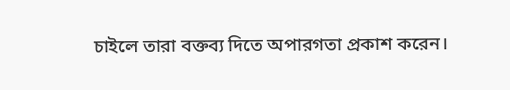চাইলে তারা বক্তব্য দিতে অপারগতা প্রকাশ করেন।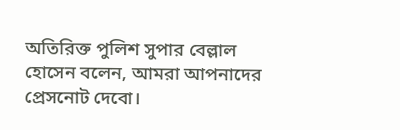অতিরিক্ত পুলিশ সুপার বেল্লাল হোসেন বলেন, আমরা আপনাদের প্রেসনোট দেবো।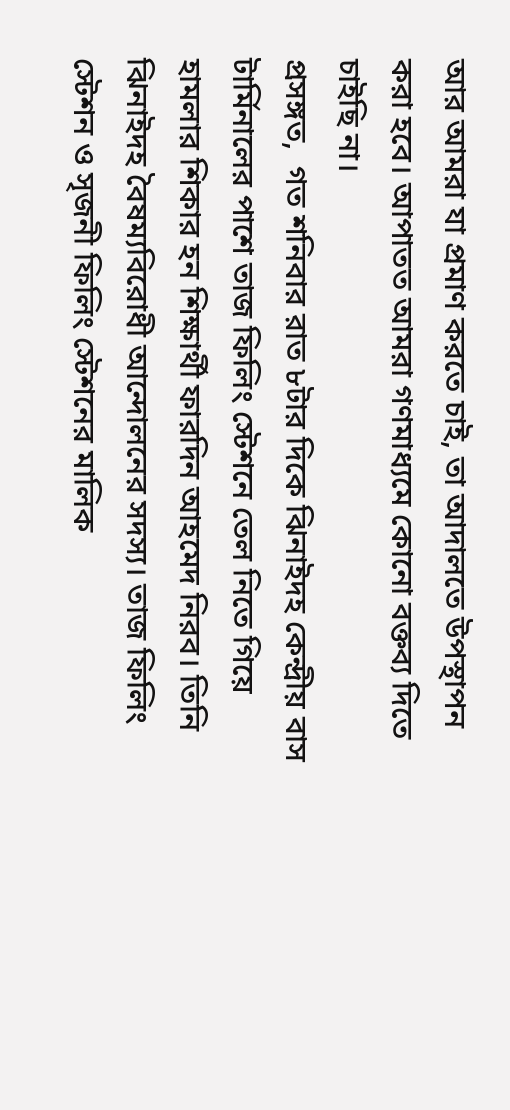আর আমরা যা প্রমাণ করতে চাই, তা আদালতে উপস্থাপন করা হবে। আপাতত আমরা গণমাধ্যমে কোনো বক্তব্য দিতে চাইছি না।
প্রসঙ্গত,  গত শনিবার রাত ৮টার দিকে ঝিনাইদহ কেন্দ্রীয় বাস টার্মিনালের পাশে তাজ ফিলিং স্টেশনে তেল নিতে গিয়ে হামলার শিকার হন শিক্ষার্থী ফারদিন আহমেদ নিরব। তিনি ঝিনাইদহ বৈষম্যবিরোধী আন্দোলনের সদস্য। তাজ ফিলিং স্টেশন ও সৃজনী ফিলিং স্টেশনের মালিক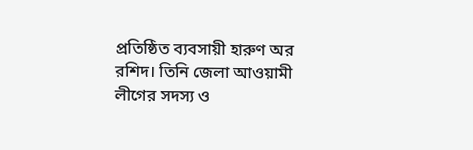প্রতিষ্ঠিত ব্যবসায়ী হারুণ অর রশিদ। তিনি জেলা আওয়ামী লীগের সদস্য ও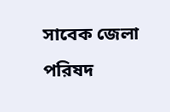সাবেক জেলা পরিষদ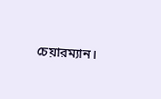চেয়ারম্যান।